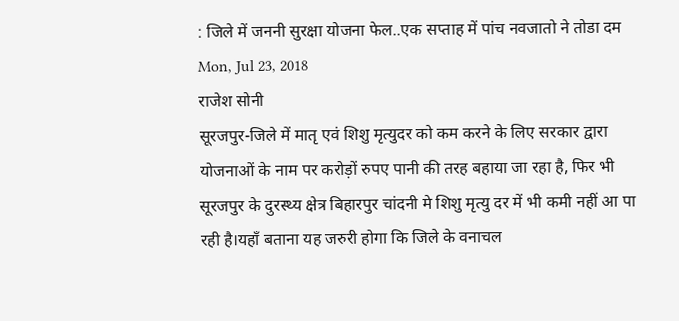: जिले में जननी सुरक्षा योजना फेल..एक सप्ताह में पांच नवजातो ने तोडा दम
Mon, Jul 23, 2018
राजेश सोनी
सूरजपुर-जिले में मातृ एवं शिशु मृत्युदर को कम करने के लिए सरकार द्वारा योजनाओं के नाम पर करोड़ों रुपए पानी की तरह बहाया जा रहा है, फिर भी सूरजपुर के दुरस्थ्य क्षेत्र बिहारपुर चांदनी मे शिशु मृत्यु दर में भी कमी नहीं आ पा रही है।यहाँ बताना यह जरुरी होगा कि जिले के वनाचल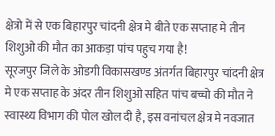क्षेत्रो में से एक बिहारपुर चांदनी क्षेत्र मे बीते एक सप्ताह मे तीन शिशुओ की मौत का आकड़ा पांच पहुच गया है!
सूरजपुर जिले के ओडगी विकासखण्ड अंतर्गत बिहारपुर चांदनी क्षेत्र मे एक सप्ताह के अंदर तीन शिशुओ सहित पांच बच्चो की मौत ने स्वास्थ्य विभाग की पोल खोल दी है, इस वनांचल क्षेत्र मे नवजात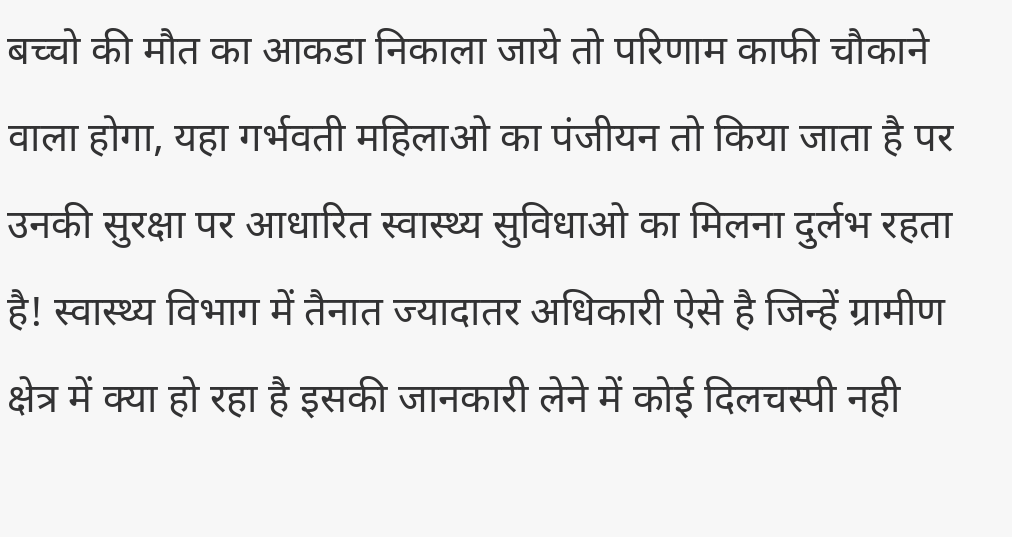बच्चो की मौत का आकडा निकाला जाये तो परिणाम काफी चौकाने वाला होगा, यहा गर्भवती महिलाओ का पंजीयन तो किया जाता है पर उनकी सुरक्षा पर आधारित स्वास्थ्य सुविधाओ का मिलना दुर्लभ रहता है! स्वास्थ्य विभाग में तैनात ज्यादातर अधिकारी ऐसे है जिन्हें ग्रामीण क्षेत्र में क्या हो रहा है इसकी जानकारी लेने में कोई दिलचस्पी नही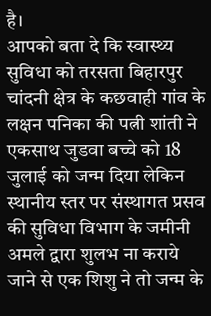है।
आपको बता दे कि स्वास्थ्य सुविधा को तरसता बिहारपुर चांदनी क्षेत्र के कछवाही गांव के लक्षन पनिका की पत्नी शांती ने एकसाथ जुडवा बच्चे को 18 जुलाई को जन्म दिया लेकिन स्थानीय स्तर पर संस्थागत प्रसव की सुविधा विभाग के जमीनी अमले द्वारा शुलभ ना कराये जाने से एक शिशु ने तो जन्म के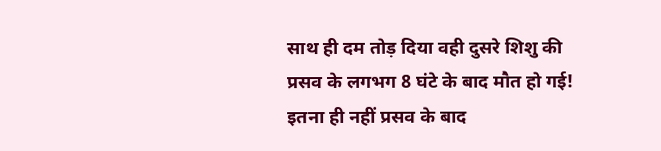साथ ही दम तोड़ दिया वही दुसरे शिशु की प्रसव के लगभग 8 घंटे के बाद मौत हो गई! इतना ही नहीं प्रसव के बाद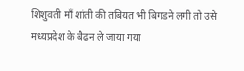शिशुवती माँ शांती की तबियत भी बिगडने लगी तो उसे मध्यप्रदेश के बैढन ले जाया गया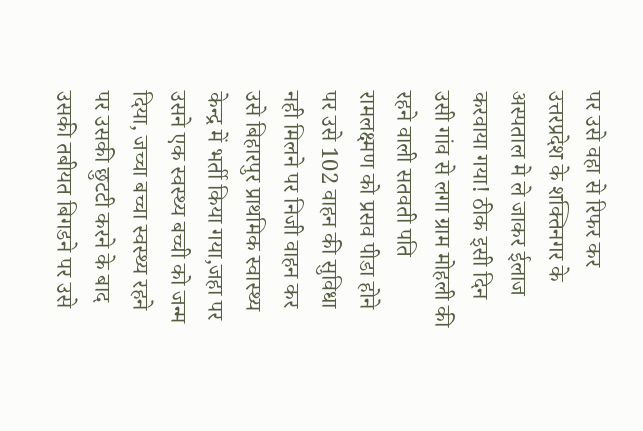पर उसे वहा से रिफर कर उत्तरप्रदेश के शक्तिनगर के अस्पताल मे ले जाकर ईलाज करवाया गया! ठीक इसी दिन उसी गांव से लगा ग्राम मोहली की रहने वाली सतवती पति रामलक्ष्मण को प्रसव पीडा होने पर उसे 102 वाहन की सुविधा नही मिलने पर निजी वाहन कर उसे बिहारपुर प्राथमिक स्वास्थ्य केन्द्र में भर्ती किया गया,जहा पर उसने एक स्वस्थ्य बच्ची को जन्म दिया, जच्चा बच्चा स्वस्थ्य रहने पर उसकी छुटटी करने के बाद उसकी तबीयत बिगडने पर उसे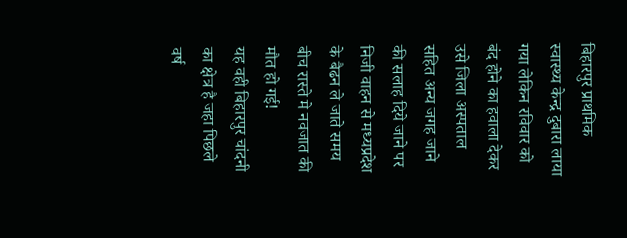बिहारपुर प्राथमिक स्वास्थ्य केन्द्र दुबारा लाया गया लेकिन रविवार को बंद होने का हवाला देकर उसे जिला अस्पताल सहित अन्य जगह जाने की सलाह दिये जाने पर निजी वाहन से मध्यप्रदेश के बैढन ले जाते समय बीच रास्ते मे नवजात की मौत हो गई!
यह वही बिहारपुर चांदनी का क्षेत्र है जहा पिछले वर्ष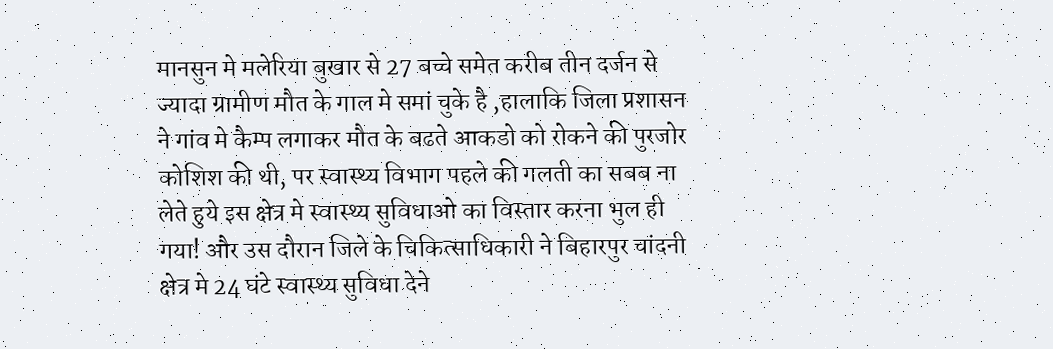मानसुन मे मलेरिया बुखार से 27 बच्चे समेत करीब तीन दर्जन से ज्यादा ग्रामीण मौत के गाल मे समां चुके है ,हालाकि जिला प्रशासन ने गांव मे कैम्प लगाकर मौत के बढते आकडो को रोकने की पुरजोर कोशिश की थी, पर स्वास्थ्य विभाग पहले की गलती का सबब ना लेते हुये इस क्षेत्र मे स्वास्थ्य सुविधाओ का विस्तार करना भुल ही गया! और उस दौरान जिले के चिकित्साधिकारी ने बिहारपुर चांदनी क्षेत्र मे 24 घंटे स्वास्थ्य सुविधा देने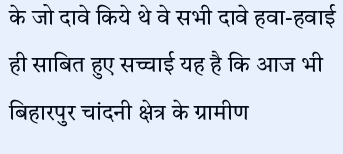के जो दावे किये थे वे सभी दावे हवा-हवाई ही साबित हुए सच्चाई यह है कि आज भी बिहारपुर चांदनी क्षेत्र के ग्रामीण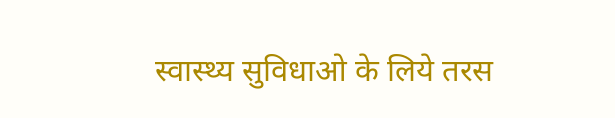स्वास्थ्य सुविधाओ के लिये तरस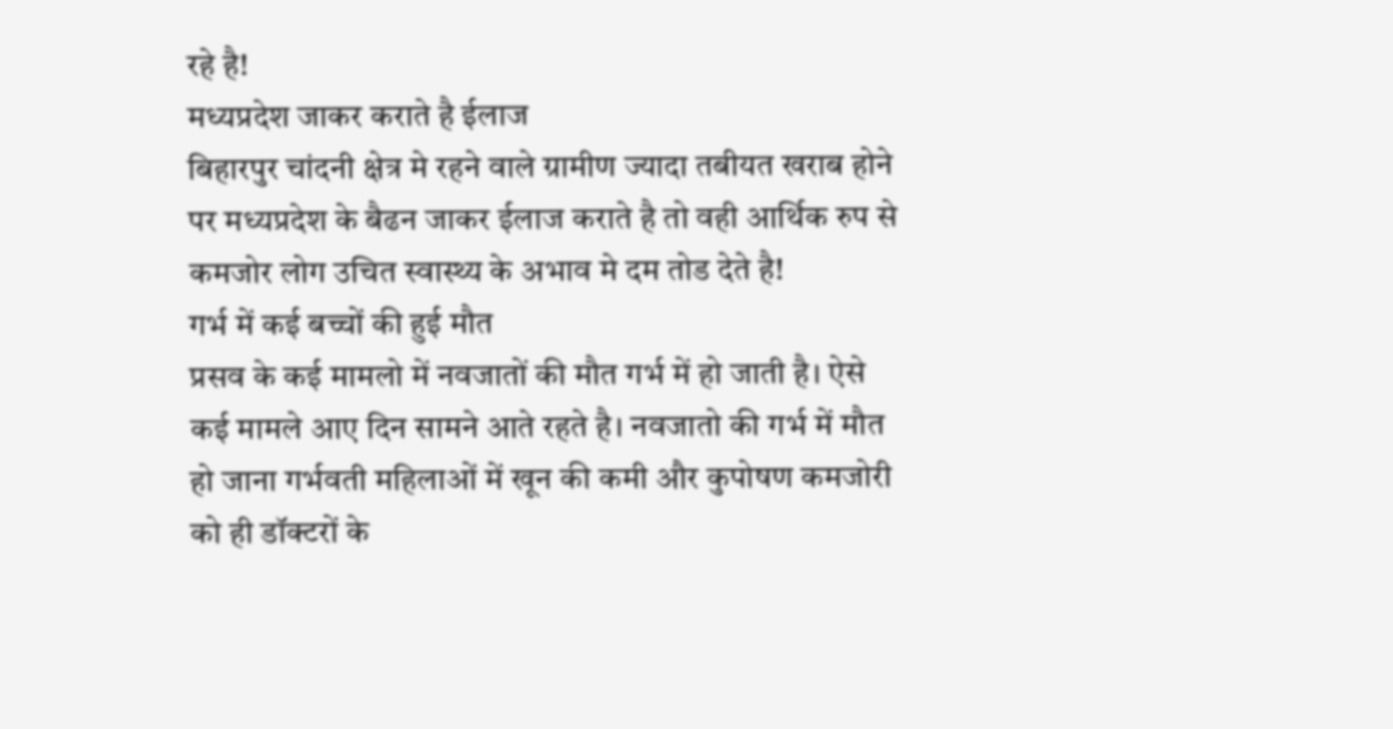रहे है!
मध्यप्रदेश जाकर कराते है ईलाज
बिहारपुर चांदनी क्षेत्र मे रहने वाले ग्रामीण ज्यादा तबीयत खराब होने पर मध्यप्रदेश के बैढन जाकर ईलाज कराते है तो वही आर्थिक रुप से कमजोर लोग उचित स्वास्थ्य के अभाव मे दम तोड देते है!
गर्भ में कई बच्चों की हुई मौत
प्रसव के कई मामलो में नवजातों की मौत गर्भ में हो जाती है। ऐसे कई मामले आए दिन सामने आते रहते है। नवजातो की गर्भ में मौत हो जाना गर्भवती महिलाओं में खून की कमी और कुपोषण कमजोरी को ही डॉक्टरों के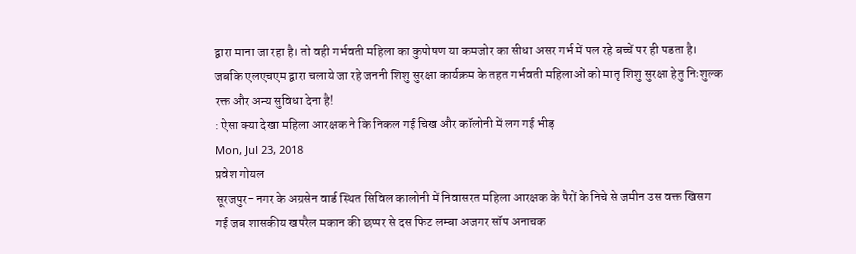द्वारा माना जा रहा है। तो वही गर्भवती महिला का कुपोषण या कमजोर का सीधा असर गर्भ में पल रहे बच्चें पर ही पडता है। जबकि एलएचएम द्वारा चलाये जा रहे जननी शिशु सुरक्षा कार्यक्रम के तहत गर्भवती महिलाओं को मातृ शिशु सुरक्षा हेतु निःशुल्क रक्त और अन्य सुविधा देना है!
: ऐसा क्या देखा महिला आरक्षक ने कि निकल गई चिख और कॉलोनी में लग गई भीड़
Mon, Jul 23, 2018
प्रवेश गोयल
सूरजपुर- नगर के अग्रसेन वार्ड स्थित सिविल कालोनी में निवासरत महिला आरक्षक के पैरों के निचे से जमीन उस वक्त खिसग गई जब शासकीय खपरैल मकान की छप्पर से दस फिट लम्बा अजगर सॉप अनाचक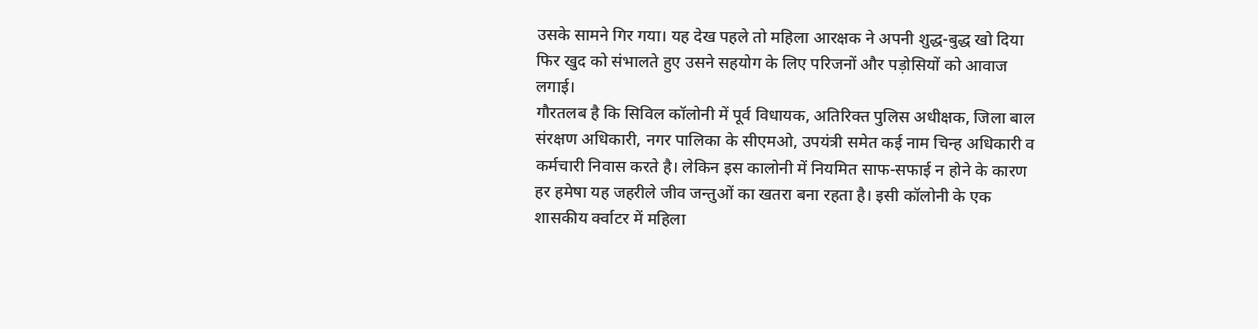उसके सामने गिर गया। यह देख पहले तो महिला आरक्षक ने अपनी शुद्ध-बुद्ध खो दिया फिर खुद को संभालते हुए उसने सहयोग के लिए परिजनों और पड़ोसियों को आवाज लगाई।
गौरतलब है कि सिविल कॉलोनी में पूर्व विधायक, अतिरिक्त पुलिस अधीक्षक, जिला बाल संरक्षण अधिकारी, नगर पालिका के सीएमओ, उपयंत्री समेत कई नाम चिन्ह अधिकारी व कर्मचारी निवास करते है। लेकिन इस कालोनी में नियमित साफ-सफाई न होने के कारण हर हमेषा यह जहरीले जीव जन्तुओं का खतरा बना रहता है। इसी कॉलोनी के एक शासकीय र्क्वाटर में महिला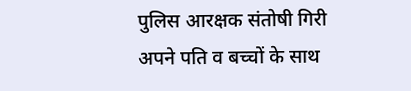पुलिस आरक्षक संतोषी गिरी अपने पति व बच्चों के साथ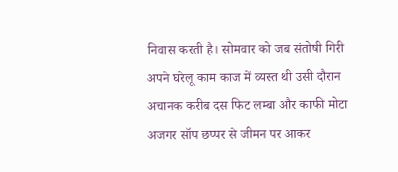निवास करती है। सोमवार को जब संतोषी गिरी अपने घरेलू काम काज में व्यस्त थी उसी दौरान अचानक करीब दस फिट लम्बा और काफी मोटा अजगर सॉप छप्पर से जीमन पर आकर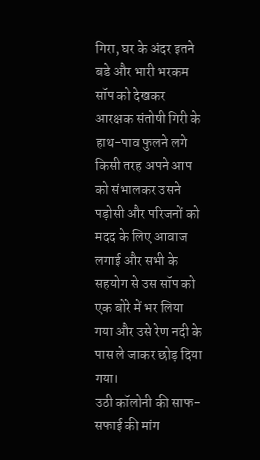गिरा, घर के अंदर इतने बडे और भारी भरकम सॉप को देखकर आरक्षक संतोषी गिरी के हाथ-पाव फुलने लगे किसी तरह अपने आप को संभालकर उसने पड़ोसी और परिजनों को मदद के लिए आवाज लगाई और सभी के सहयोग से उस सॉप को एक बोरे में भर लिया गया और उसे रेण नदी के पास ले जाकर छोड़ दिया गया।
उठी कॉलोनी की साफ-सफाई की मांग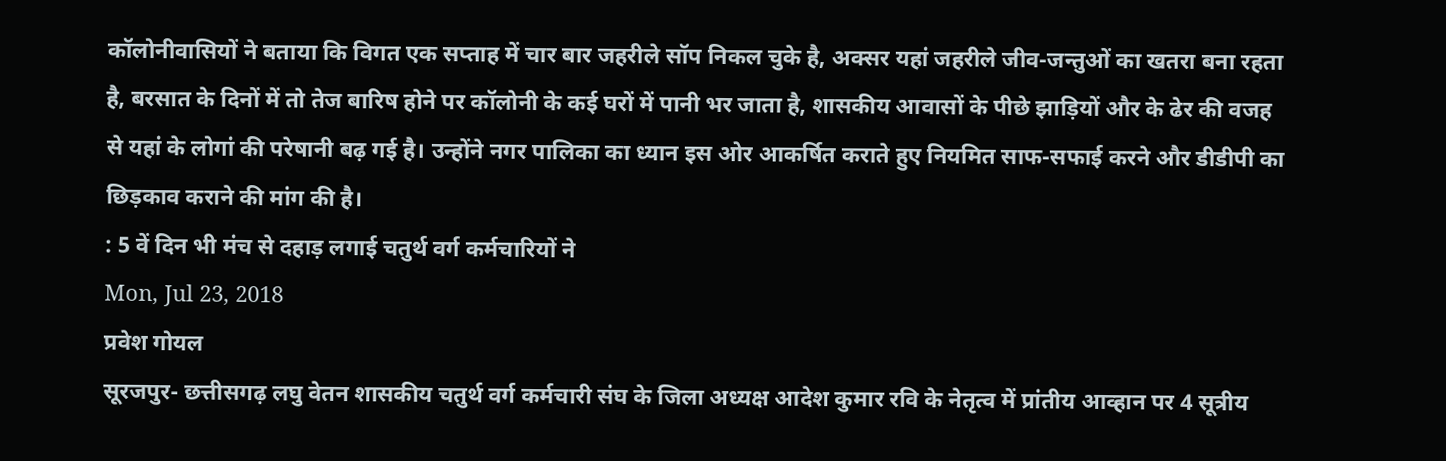कॉलोनीवासियों ने बताया कि विगत एक सप्ताह में चार बार जहरीले सॉप निकल चुके है, अक्सर यहां जहरीले जीव-जन्तुओं का खतरा बना रहता है, बरसात के दिनों में तो तेज बारिष होने पर कॉलोनी के कई घरों में पानी भर जाता है, शासकीय आवासों के पीछे झाड़ियों और के ढेर की वजह से यहां के लोगां की परेषानी बढ़ गई है। उन्होंने नगर पालिका का ध्यान इस ओर आकर्षित कराते हुए नियमित साफ-सफाई करने और डीडीपी का छिड़काव कराने की मांग की है।
: 5 वें दिन भी मंच से दहाड़ लगाई चतुर्थ वर्ग कर्मचारियों ने
Mon, Jul 23, 2018
प्रवेश गोयल
सूरजपुर- छत्तीसगढ़ लघु वेतन शासकीय चतुर्थ वर्ग कर्मचारी संघ के जिला अध्यक्ष आदेश कुमार रवि के नेतृत्व में प्रांतीय आव्हान पर 4 सूत्रीय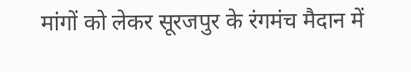मांगों को लेकर सूरजपुर के रंगमंच मैदान में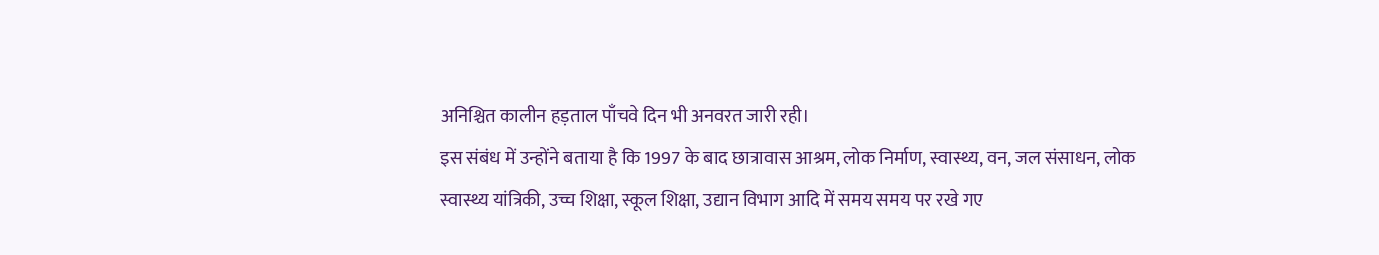अनिश्चित कालीन हड़ताल पाँचवे दिन भी अनवरत जारी रही।
इस संबंध में उन्होंने बताया है कि 1997 के बाद छात्रावास आश्रम, लोक निर्माण, स्वास्थ्य, वन, जल संसाधन, लोक स्वास्थ्य यांत्रिकी, उच्च शिक्षा, स्कूल शिक्षा, उद्यान विभाग आदि में समय समय पर रखे गए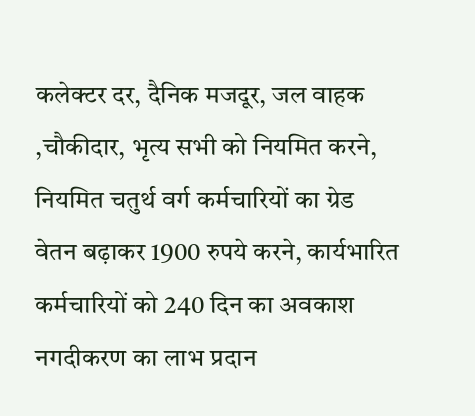कलेक्टर दर, दैनिक मजदूर, जल वाहक ,चौकीदार, भृत्य सभी को नियमित करने, नियमित चतुर्थ वर्ग कर्मचारियों का ग्रेड वेतन बढ़ाकर 1900 रुपये करने, कार्यभारित कर्मचारियों को 240 दिन का अवकाश नगदीकरण का लाभ प्रदान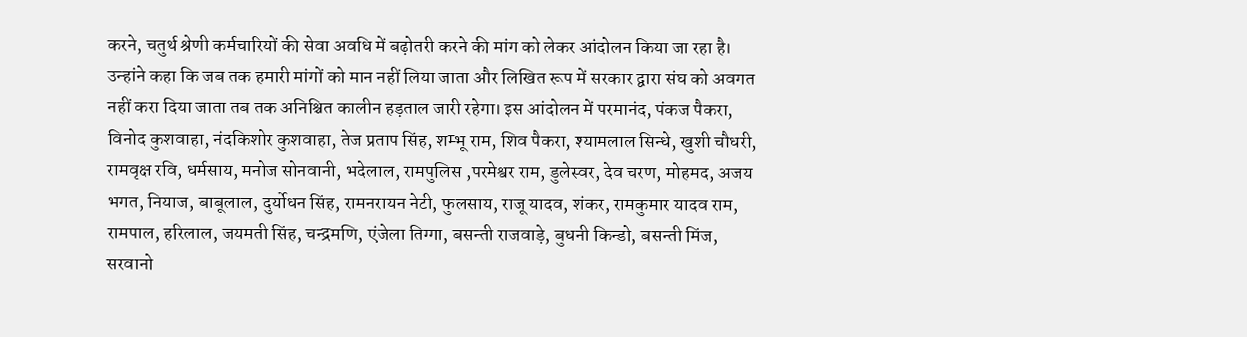करने, चतुर्थ श्रेणी कर्मचारियों की सेवा अवधि में बढ़ोतरी करने की मांग को लेकर आंदोलन किया जा रहा है। उन्हांने कहा कि जब तक हमारी मांगों को मान नहीं लिया जाता और लिखित रूप में सरकार द्वारा संघ को अवगत नहीं करा दिया जाता तब तक अनिश्चित कालीन हड़ताल जारी रहेगा। इस आंदोलन में परमानंद, पंकज पैकरा, विनोद कुशवाहा, नंदकिशोर कुशवाहा, तेज प्रताप सिंह, शम्भू राम, शिव पैकरा, श्यामलाल सिन्धे, खुशी चौधरी, रामवृक्ष रवि, धर्मसाय, मनोज सोनवानी, भदेलाल, रामपुलिस ,परमेश्वर राम, डुलेस्वर, देव चरण, मोहमद, अजय भगत, नियाज, बाबूलाल, दुर्योधन सिंह, रामनरायन नेटी, फुलसाय, राजू यादव, शंकर, रामकुमार यादव राम, रामपाल, हरिलाल, जयमती सिंह, चन्द्रमणि, एंजेला तिग्गा, बसन्ती राजवाड़े, बुधनी किन्डो, बसन्ती मिंज, सरवानो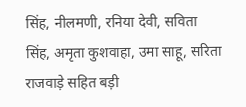सिंह, नीलमणी, रनिया देवी, सविता सिंह, अमृता कुशवाहा, उमा साहू, सरिता राजवाड़े सहित बड़ी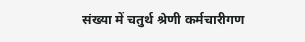संख्या में चतुर्थ श्रेणी कर्मचारीगण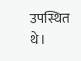उपस्थित थे।